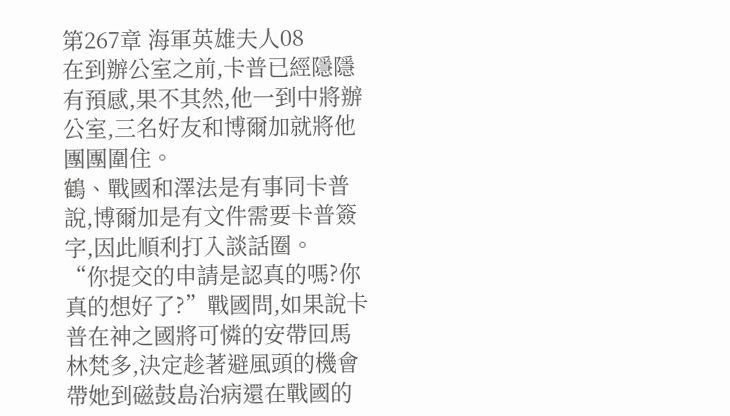第267章 海軍英雄夫人08
在到辦公室之前,卡普已經隱隱有預感,果不其然,他一到中將辦公室,三名好友和博爾加就將他團團圍住。
鶴、戰國和澤法是有事同卡普說,博爾加是有文件需要卡普簽字,因此順利打入談話圈。
“你提交的申請是認真的嗎?你真的想好了?”戰國問,如果說卡普在神之國將可憐的安帶回馬林梵多,決定趁著避風頭的機會帶她到磁鼓島治病還在戰國的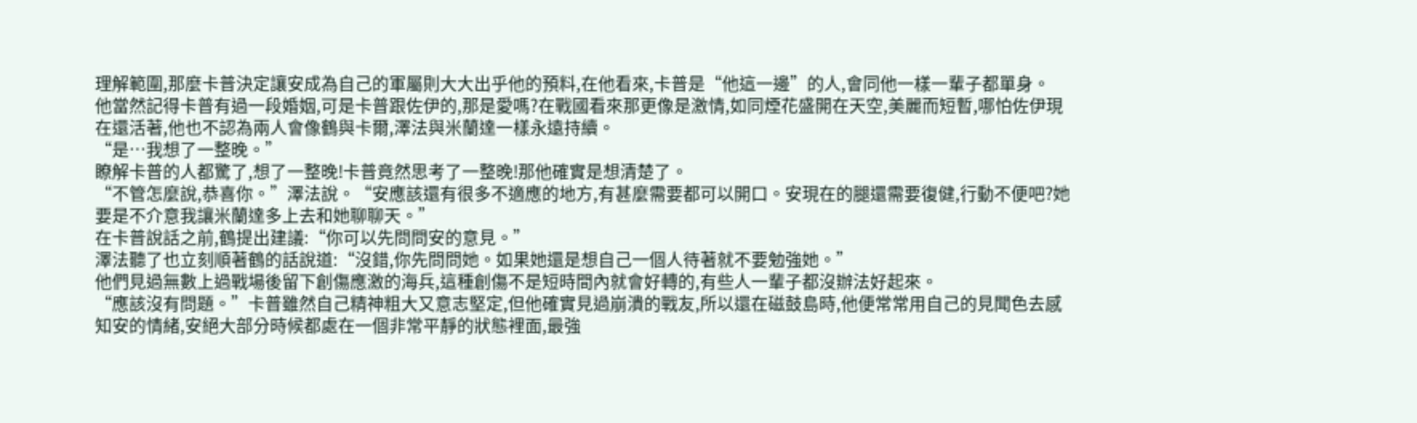理解範圍,那麼卡普決定讓安成為自己的軍屬則大大出乎他的預料,在他看來,卡普是“他這一邊”的人,會同他一樣一輩子都單身。
他當然記得卡普有過一段婚姻,可是卡普跟佐伊的,那是愛嗎?在戰國看來那更像是激情,如同煙花盛開在天空,美麗而短暫,哪怕佐伊現在還活著,他也不認為兩人會像鶴與卡爾,澤法與米蘭達一樣永遠持續。
“是…我想了一整晚。”
瞭解卡普的人都驚了,想了一整晚!卡普竟然思考了一整晚!那他確實是想清楚了。
“不管怎麼說,恭喜你。”澤法說。“安應該還有很多不適應的地方,有甚麼需要都可以開口。安現在的腿還需要復健,行動不便吧?她要是不介意我讓米蘭達多上去和她聊聊天。”
在卡普說話之前,鶴提出建議:“你可以先問問安的意見。”
澤法聽了也立刻順著鶴的話說道:“沒錯,你先問問她。如果她還是想自己一個人待著就不要勉強她。”
他們見過無數上過戰場後留下創傷應激的海兵,這種創傷不是短時間內就會好轉的,有些人一輩子都沒辦法好起來。
“應該沒有問題。”卡普雖然自己精神粗大又意志堅定,但他確實見過崩潰的戰友,所以還在磁鼓島時,他便常常用自己的見聞色去感知安的情緒,安絕大部分時候都處在一個非常平靜的狀態裡面,最強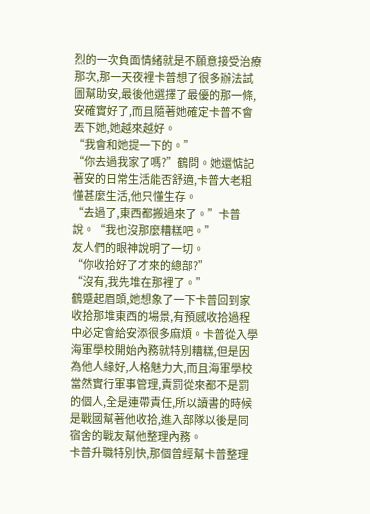烈的一次負面情緒就是不願意接受治療那次,那一天夜裡卡普想了很多辦法試圖幫助安,最後他選擇了最優的那一條,安確實好了,而且隨著她確定卡普不會丟下她,她越來越好。
“我會和她提一下的。”
“你去過我家了嗎?”鶴問。她還惦記著安的日常生活能否舒適,卡普大老粗懂甚麼生活,他只懂生存。
“去過了,東西都搬過來了。”卡普說。“我也沒那麼糟糕吧。”
友人們的眼神說明了一切。
“你收拾好了才來的總部?”
“沒有,我先堆在那裡了。”
鶴蹙起眉頭,她想象了一下卡普回到家收拾那堆東西的場景,有預感收拾過程中必定會給安添很多麻煩。卡普從入學海軍學校開始內務就特別糟糕,但是因為他人緣好,人格魅力大,而且海軍學校當然實行軍事管理,責罰從來都不是罰的個人,全是連帶責任,所以讀書的時候是戰國幫著他收拾,進入部隊以後是同宿舍的戰友幫他整理內務。
卡普升職特別快,那個曾經幫卡普整理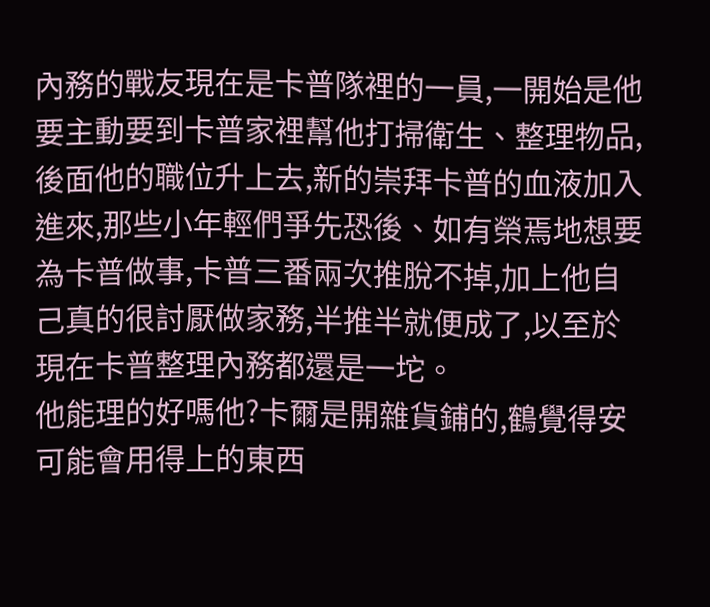內務的戰友現在是卡普隊裡的一員,一開始是他要主動要到卡普家裡幫他打掃衛生、整理物品,後面他的職位升上去,新的崇拜卡普的血液加入進來,那些小年輕們爭先恐後、如有榮焉地想要為卡普做事,卡普三番兩次推脫不掉,加上他自己真的很討厭做家務,半推半就便成了,以至於現在卡普整理內務都還是一坨。
他能理的好嗎他?卡爾是開雜貨鋪的,鶴覺得安可能會用得上的東西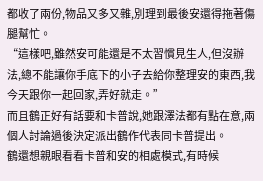都收了兩份,物品又多又雜,別理到最後安還得拖著傷腿幫忙。
“這樣吧,雖然安可能還是不太習慣見生人,但沒辦法,總不能讓你手底下的小子去給你整理安的東西,我今天跟你一起回家,弄好就走。”
而且鶴正好有話要和卡普說,她跟澤法都有點在意,兩個人討論過後決定派出鶴作代表同卡普提出。
鶴還想親眼看看卡普和安的相處模式,有時候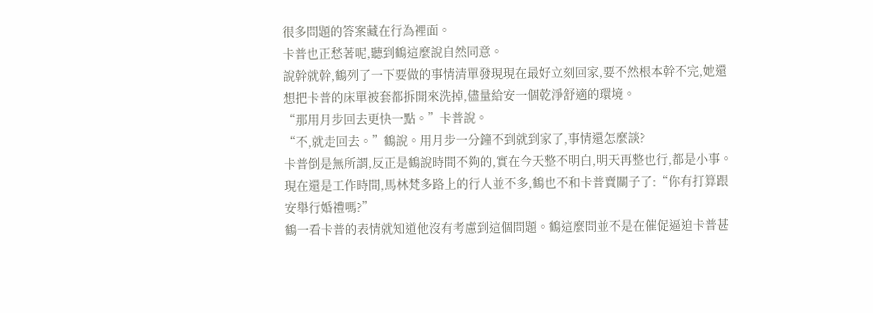很多問題的答案藏在行為裡面。
卡普也正愁著呢,聽到鶴這麼說自然同意。
說幹就幹,鶴列了一下要做的事情清單發現現在最好立刻回家,要不然根本幹不完,她還想把卡普的床單被套都拆開來洗掉,儘量給安一個乾淨舒適的環境。
“那用月步回去更快一點。”卡普說。
“不,就走回去。”鶴說。用月步一分鐘不到就到家了,事情還怎麼談?
卡普倒是無所謂,反正是鶴說時間不夠的,實在今天整不明白,明天再整也行,都是小事。
現在還是工作時間,馬林梵多路上的行人並不多,鶴也不和卡普賣關子了:“你有打算跟安舉行婚禮嗎?”
鶴一看卡普的表情就知道他沒有考慮到這個問題。鶴這麼問並不是在催促逼迫卡普甚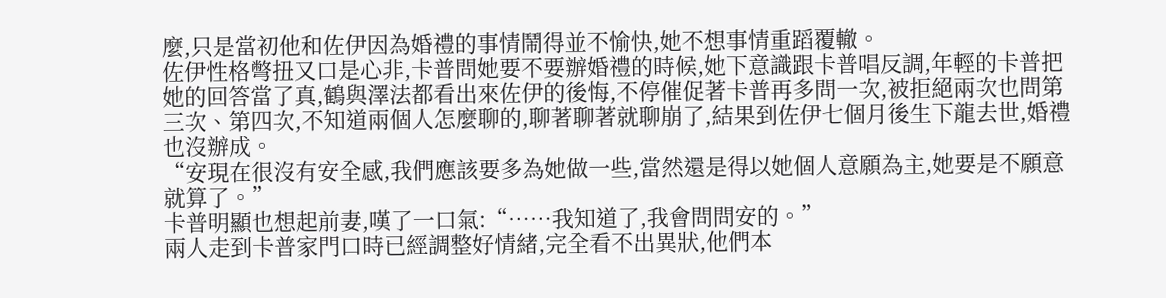麼,只是當初他和佐伊因為婚禮的事情鬧得並不愉快,她不想事情重蹈覆轍。
佐伊性格彆扭又口是心非,卡普問她要不要辦婚禮的時候,她下意識跟卡普唱反調,年輕的卡普把她的回答當了真,鶴與澤法都看出來佐伊的後悔,不停催促著卡普再多問一次,被拒絕兩次也問第三次、第四次,不知道兩個人怎麼聊的,聊著聊著就聊崩了,結果到佐伊七個月後生下龍去世,婚禮也沒辦成。
“安現在很沒有安全感,我們應該要多為她做一些,當然還是得以她個人意願為主,她要是不願意就算了。”
卡普明顯也想起前妻,嘆了一口氣:“……我知道了,我會問問安的。”
兩人走到卡普家門口時已經調整好情緒,完全看不出異狀,他們本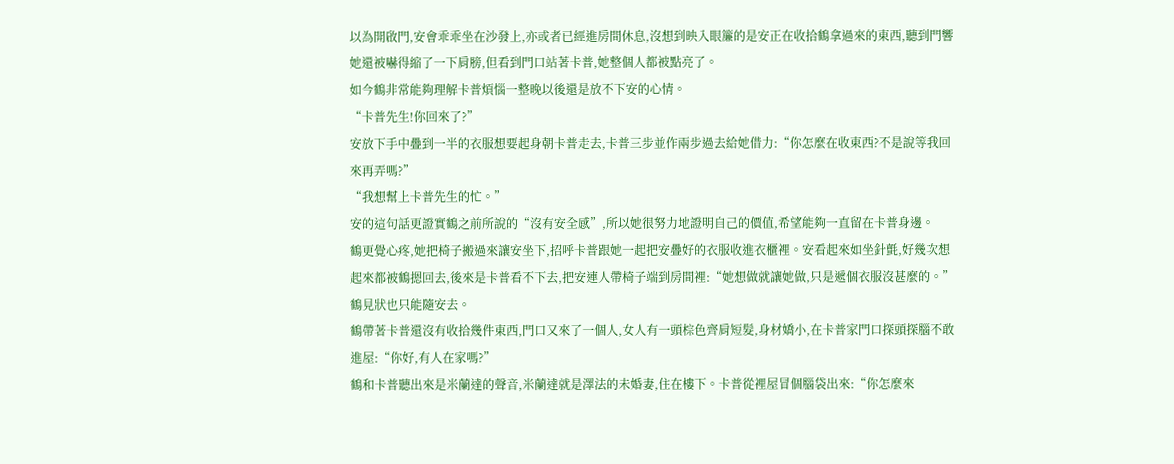以為開啟門,安會乖乖坐在沙發上,亦或者已經進房間休息,沒想到映入眼簾的是安正在收拾鶴拿過來的東西,聽到門響她還被嚇得縮了一下肩膀,但看到門口站著卡普,她整個人都被點亮了。
如今鶴非常能夠理解卡普煩惱一整晚以後還是放不下安的心情。
“卡普先生!你回來了?”
安放下手中疊到一半的衣服想要起身朝卡普走去,卡普三步並作兩步過去給她借力:“你怎麼在收東西?不是說等我回來再弄嗎?”
“我想幫上卡普先生的忙。”
安的這句話更證實鶴之前所說的“沒有安全感”,所以她很努力地證明自己的價值,希望能夠一直留在卡普身邊。
鶴更覺心疼,她把椅子搬過來讓安坐下,招呼卡普跟她一起把安疊好的衣服收進衣櫃裡。安看起來如坐針氈,好幾次想起來都被鶴摁回去,後來是卡普看不下去,把安連人帶椅子端到房間裡:“她想做就讓她做,只是遞個衣服沒甚麼的。”
鶴見狀也只能隨安去。
鶴帶著卡普還沒有收拾幾件東西,門口又來了一個人,女人有一頭棕色齊肩短髮,身材嬌小,在卡普家門口探頭探腦不敢進屋:“你好,有人在家嗎?”
鶴和卡普聽出來是米蘭達的聲音,米蘭達就是澤法的未婚妻,住在樓下。卡普從裡屋冒個腦袋出來:“你怎麼來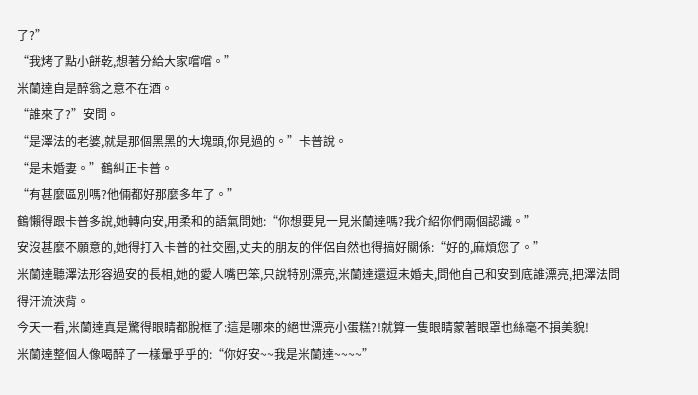了?”
“我烤了點小餅乾,想著分給大家嚐嚐。”
米蘭達自是醉翁之意不在酒。
“誰來了?”安問。
“是澤法的老婆,就是那個黑黑的大塊頭,你見過的。”卡普說。
“是未婚妻。”鶴糾正卡普。
“有甚麼區別嗎?他倆都好那麼多年了。”
鶴懶得跟卡普多說,她轉向安,用柔和的語氣問她:“你想要見一見米蘭達嗎?我介紹你們兩個認識。”
安沒甚麼不願意的,她得打入卡普的社交圈,丈夫的朋友的伴侶自然也得搞好關係:“好的,麻煩您了。”
米蘭達聽澤法形容過安的長相,她的愛人嘴巴笨,只說特別漂亮,米蘭達還逗未婚夫,問他自己和安到底誰漂亮,把澤法問得汗流浹背。
今天一看,米蘭達真是驚得眼睛都脫框了:這是哪來的絕世漂亮小蛋糕?!就算一隻眼睛蒙著眼罩也絲毫不損美貌!
米蘭達整個人像喝醉了一樣暈乎乎的:“你好安~~我是米蘭達~~~~”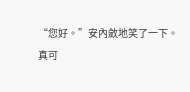“您好。”安內斂地笑了一下。
真可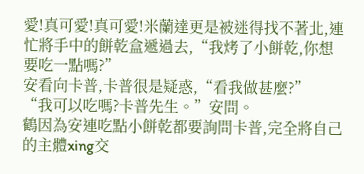愛!真可愛!真可愛!米蘭達更是被迷得找不著北,連忙將手中的餅乾盒遞過去,“我烤了小餅乾,你想要吃一點嗎?”
安看向卡普,卡普很是疑惑,“看我做甚麼?”
“我可以吃嗎?卡普先生。”安問。
鶴因為安連吃點小餅乾都要詢問卡普,完全將自己的主體xing交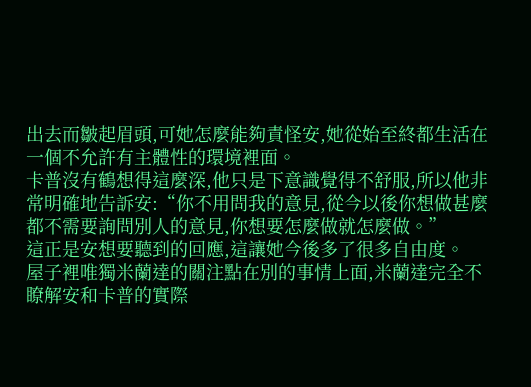出去而皺起眉頭,可她怎麼能夠責怪安,她從始至終都生活在一個不允許有主體性的環境裡面。
卡普沒有鶴想得這麼深,他只是下意識覺得不舒服,所以他非常明確地告訴安:“你不用問我的意見,從今以後你想做甚麼都不需要詢問別人的意見,你想要怎麼做就怎麼做。”
這正是安想要聽到的回應,這讓她今後多了很多自由度。
屋子裡唯獨米蘭達的關注點在別的事情上面,米蘭達完全不瞭解安和卡普的實際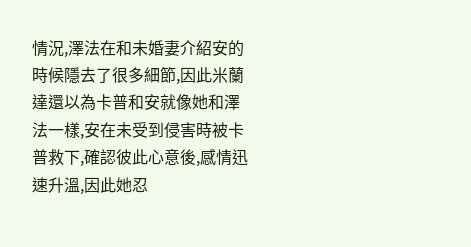情況,澤法在和未婚妻介紹安的時候隱去了很多細節,因此米蘭達還以為卡普和安就像她和澤法一樣,安在未受到侵害時被卡普救下,確認彼此心意後,感情迅速升溫,因此她忍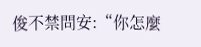俊不禁問安:“你怎麼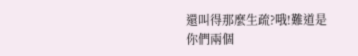還叫得那麼生疏?哦!難道是你們兩個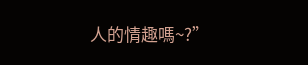人的情趣嗎~?”